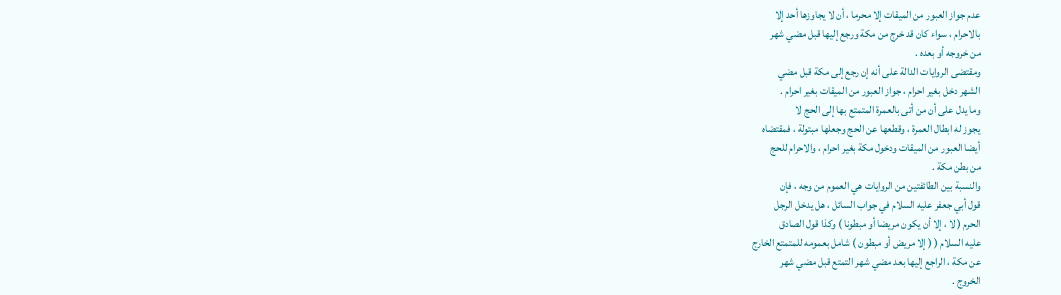عدم جواز العبور من الميقات إلا محرما ، أن لا يجاوزها أحد إلا
بالاحرام ، سواء كان قد خرج من مكة ورجع إليها قبل مضي شهر
من خروجه أو بعده .
ومقتضى الروايات الدالة على أنه إن رجع إلى مكة قبل مضي
الشهر دخل بغير احرام ، جواز العبور من الميقات بغير احرام .
وما يدل على أن من أتى بالعمرة المتمتع بها إلى الحج لا
يجوز له ابطال العمرة ، وقطعها عن الحج وجعلها مبتولة ، فمقتضاه
أيضا العبور من الميقات ودخول مكة بغير احرام ، والاحرام للحج
من بطن مكة .
والنسبة بين الطائفتين من الروايات هي العموم من وجه ، فإن
قول أبي جعفر عليه السلام في جواب السائل ، هل يدخل الرجل
الحرم ( لا ، إلا أن يكون مريضا أو مبطونا ) وكذا قول الصادق
عليه السلام ( ( إلا مريض أو مبطون ) شامل بعمومه للمتمتع الخارج
عن مكة ، الراجع إليها بعد مضي شهر التمتع قبل مضي شهر
الخروج .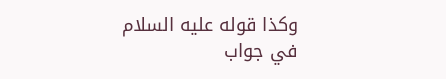وكذا قوله عليه السلام في جواب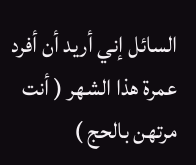السائل إني أريد أن أفرد
عمرة هذا الشهر ( أنت مرتهن بالحج )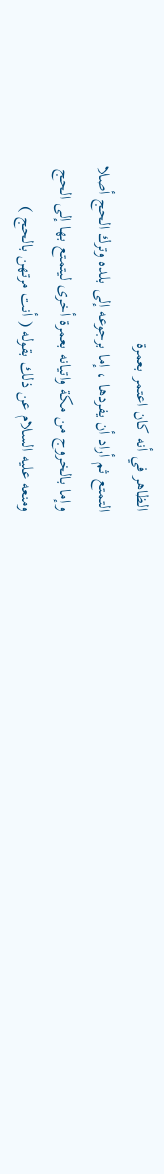الظاهر في أنه كان اعتمر بعمرة
التمتع ثم أراد أن يفردها ، إما برجوعه إلى بلده وترك الحج أصلا
وإما بالخروج من مكة واتيانه بعمرة أخرى ليتمتع بها إلى الحج
ومنعه عليه السلام عن ذلك بقوله ( أنت مرتهن بالحج )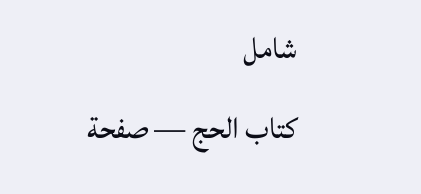شامل
كتاب الحج — صفحة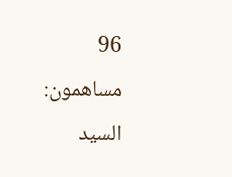96
مساهمون: السيد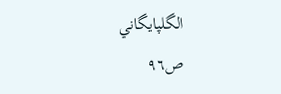الگلپايگاني
ص٩٦